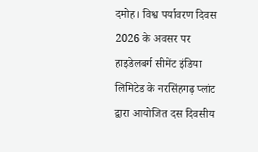दमोह। विश्व पर्यावरण दिवस 2026 के अवसर पर हाइडेलबर्ग सीमेंट इंडिया लिमिटेड के नरसिंहगढ़ प्लांट द्वारा आयोजित दस दिवसीय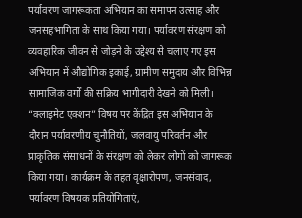पर्यावरण जागरूकता अभियान का समापन उत्साह और जनसहभागिता के साथ किया गया। पर्यावरण संरक्षण को व्यवहारिक जीवन से जोड़ने के उद्देश्य से चलाए गए इस अभियान में औद्योगिक इकाई, ग्रामीण समुदाय और विभिन्न सामाजिक वर्गों की सक्रिय भागीदारी देखने को मिली।
“क्लाइमेट एक्शन” विषय पर केंद्रित इस अभियान के दौरान पर्यावरणीय चुनौतियों, जलवायु परिवर्तन और प्राकृतिक संसाधनों के संरक्षण को लेकर लोगों को जागरूक किया गया। कार्यक्रम के तहत वृक्षारोपण, जनसंवाद, पर्यावरण विषयक प्रतियोगिताएं,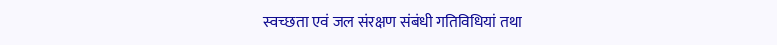स्वच्छता एवं जल संरक्षण संबंधी गतिविधियां तथा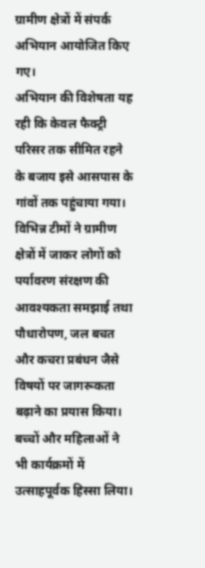ग्रामीण क्षेत्रों में संपर्क अभियान आयोजित किए गए।
अभियान की विशेषता यह रही कि केवल फैक्ट्री परिसर तक सीमित रहने के बजाय इसे आसपास के गांवों तक पहुंचाया गया। विभिन्न टीमों ने ग्रामीण क्षेत्रों में जाकर लोगों को पर्यावरण संरक्षण की आवश्यकता समझाई तथा पौधारोपण, जल बचत और कचरा प्रबंधन जैसे विषयों पर जागरूकता बढ़ाने का प्रयास किया। बच्चों और महिलाओं ने भी कार्यक्रमों में उत्साहपूर्वक हिस्सा लिया।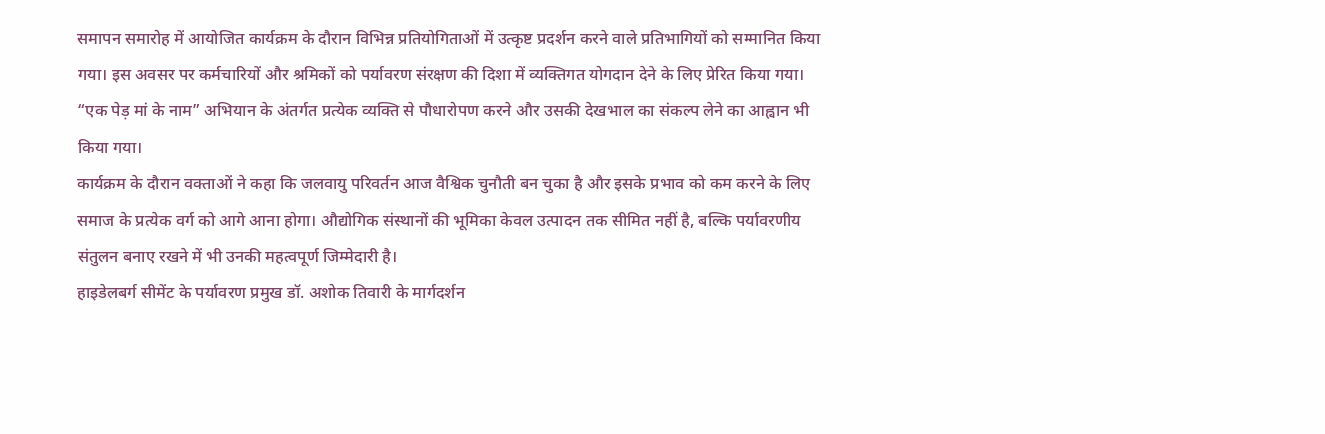समापन समारोह में आयोजित कार्यक्रम के दौरान विभिन्न प्रतियोगिताओं में उत्कृष्ट प्रदर्शन करने वाले प्रतिभागियों को सम्मानित किया गया। इस अवसर पर कर्मचारियों और श्रमिकों को पर्यावरण संरक्षण की दिशा में व्यक्तिगत योगदान देने के लिए प्रेरित किया गया। “एक पेड़ मां के नाम” अभियान के अंतर्गत प्रत्येक व्यक्ति से पौधारोपण करने और उसकी देखभाल का संकल्प लेने का आह्वान भी किया गया।
कार्यक्रम के दौरान वक्ताओं ने कहा कि जलवायु परिवर्तन आज वैश्विक चुनौती बन चुका है और इसके प्रभाव को कम करने के लिए समाज के प्रत्येक वर्ग को आगे आना होगा। औद्योगिक संस्थानों की भूमिका केवल उत्पादन तक सीमित नहीं है, बल्कि पर्यावरणीय संतुलन बनाए रखने में भी उनकी महत्वपूर्ण जिम्मेदारी है।
हाइडेलबर्ग सीमेंट के पर्यावरण प्रमुख डॉ. अशोक तिवारी के मार्गदर्शन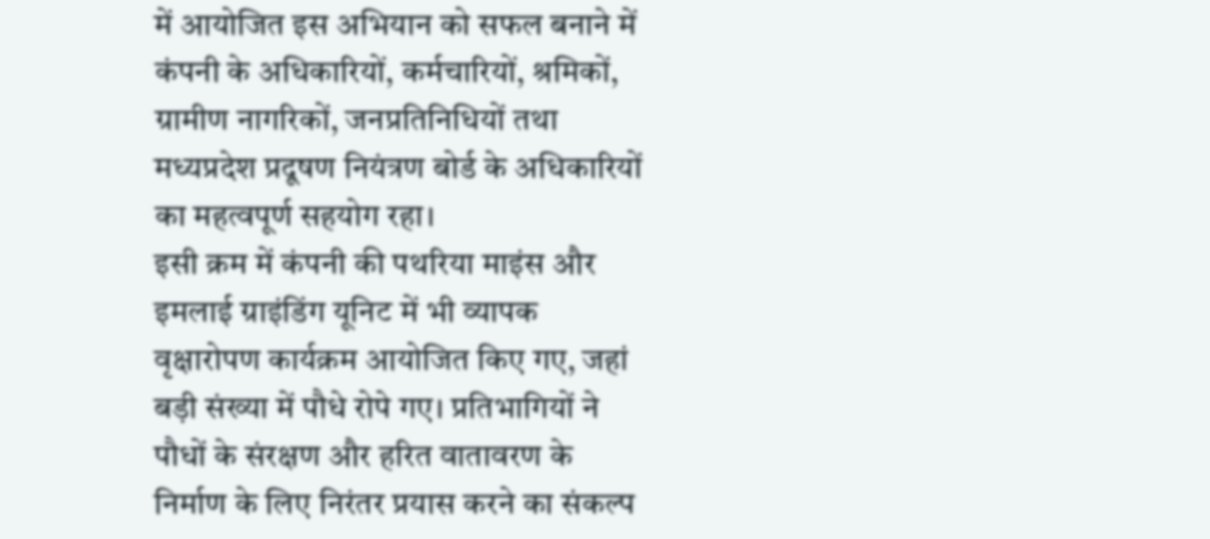में आयोजित इस अभियान को सफल बनाने में कंपनी के अधिकारियों, कर्मचारियों, श्रमिकों, ग्रामीण नागरिकों, जनप्रतिनिधियों तथा मध्यप्रदेश प्रदूषण नियंत्रण बोर्ड के अधिकारियों का महत्वपूर्ण सहयोग रहा।
इसी क्रम में कंपनी की पथरिया माइंस और इमलाई ग्राइंडिंग यूनिट में भी व्यापक वृक्षारोपण कार्यक्रम आयोजित किए गए, जहां बड़ी संख्या में पौधे रोपे गए। प्रतिभागियों ने पौधों के संरक्षण और हरित वातावरण के निर्माण के लिए निरंतर प्रयास करने का संकल्प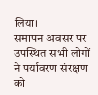लिया।
समापन अवसर पर उपस्थित सभी लोगों ने पर्यावरण संरक्षण को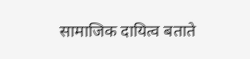सामाजिक दायित्व बताते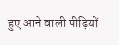हुए आने वाली पीढ़ियों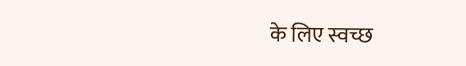के लिए स्वच्छ